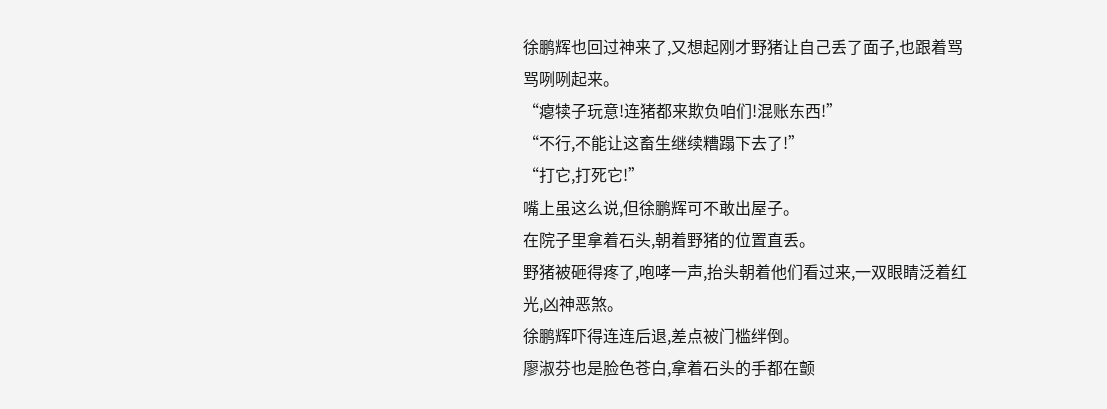徐鹏辉也回过神来了,又想起刚才野猪让自己丢了面子,也跟着骂骂咧咧起来。
“瘪犊子玩意!连猪都来欺负咱们!混账东西!”
“不行,不能让这畜生继续糟蹋下去了!”
“打它,打死它!”
嘴上虽这么说,但徐鹏辉可不敢出屋子。
在院子里拿着石头,朝着野猪的位置直丢。
野猪被砸得疼了,咆哮一声,抬头朝着他们看过来,一双眼睛泛着红光,凶神恶煞。
徐鹏辉吓得连连后退,差点被门槛绊倒。
廖淑芬也是脸色苍白,拿着石头的手都在颤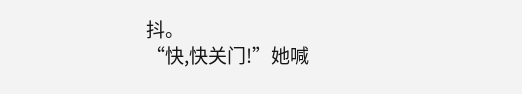抖。
“快,快关门!”她喊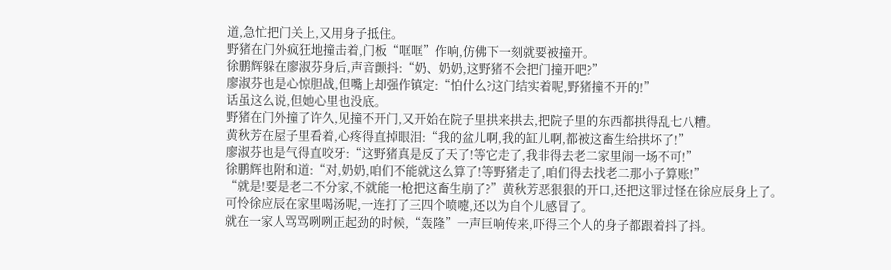道,急忙把门关上,又用身子抵住。
野猪在门外疯狂地撞击着,门板“哐哐”作响,仿佛下一刻就要被撞开。
徐鹏辉躲在廖淑芬身后,声音颤抖:“奶、奶奶,这野猪不会把门撞开吧?”
廖淑芬也是心惊胆战,但嘴上却强作镇定:“怕什么?这门结实着呢,野猪撞不开的!”
话虽这么说,但她心里也没底。
野猪在门外撞了许久,见撞不开门,又开始在院子里拱来拱去,把院子里的东西都拱得乱七八糟。
黄秋芳在屋子里看着,心疼得直掉眼泪:“我的盆儿啊,我的缸儿啊,都被这畜生给拱坏了!”
廖淑芬也是气得直咬牙:“这野猪真是反了天了!等它走了,我非得去老二家里闹一场不可!”
徐鹏辉也附和道:“对,奶奶,咱们不能就这么算了!等野猪走了,咱们得去找老二那小子算账!”
“就是!要是老二不分家,不就能一枪把这畜生崩了?”黄秋芳恶狠狠的开口,还把这罪过怪在徐应辰身上了。
可怜徐应辰在家里喝汤呢,一连打了三四个喷嚏,还以为自个儿感冒了。
就在一家人骂骂咧咧正起劲的时候,“轰隆”一声巨响传来,吓得三个人的身子都跟着抖了抖。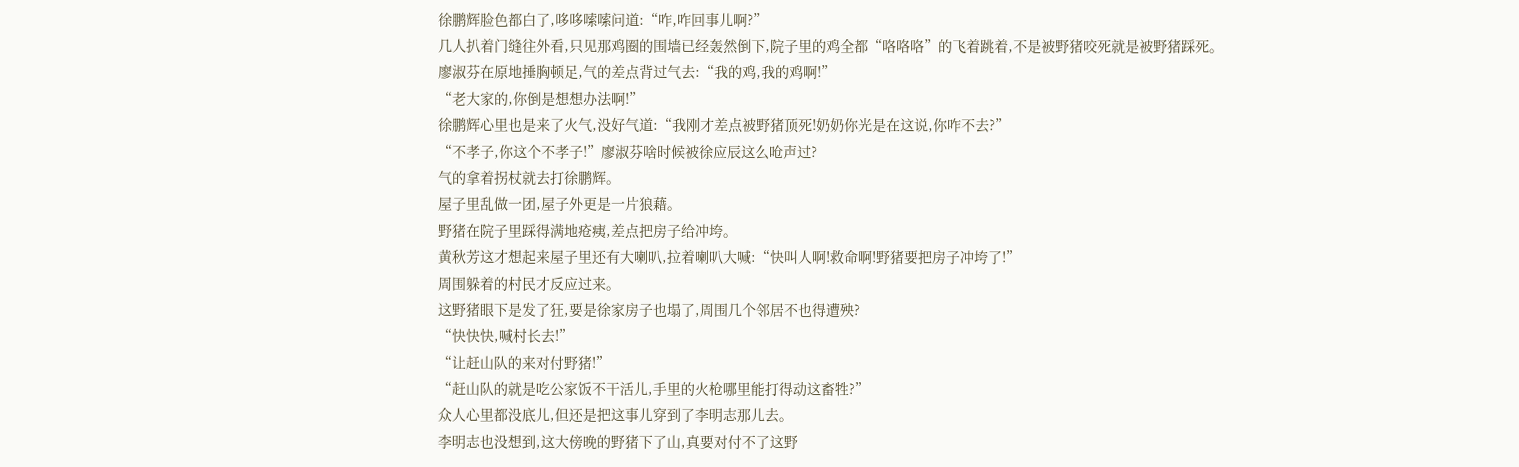徐鹏辉脸色都白了,哆哆嗦嗦问道:“咋,咋回事儿啊?”
几人扒着门缝往外看,只见那鸡圈的围墙已经轰然倒下,院子里的鸡全都“咯咯咯”的飞着跳着,不是被野猪咬死就是被野猪踩死。
廖淑芬在原地捶胸顿足,气的差点背过气去:“我的鸡,我的鸡啊!”
“老大家的,你倒是想想办法啊!”
徐鹏辉心里也是来了火气,没好气道:“我刚才差点被野猪顶死!奶奶你光是在这说,你咋不去?”
“不孝子,你这个不孝子!”廖淑芬啥时候被徐应辰这么呛声过?
气的拿着拐杖就去打徐鹏辉。
屋子里乱做一团,屋子外更是一片狼藉。
野猪在院子里踩得满地疮痍,差点把房子给冲垮。
黄秋芳这才想起来屋子里还有大喇叭,拉着喇叭大喊:“快叫人啊!救命啊!野猪要把房子冲垮了!”
周围躲着的村民才反应过来。
这野猪眼下是发了狂,要是徐家房子也塌了,周围几个邻居不也得遭殃?
“快快快,喊村长去!”
“让赶山队的来对付野猪!”
“赶山队的就是吃公家饭不干活儿,手里的火枪哪里能打得动这畜牲?”
众人心里都没底儿,但还是把这事儿穿到了李明志那儿去。
李明志也没想到,这大傍晚的野猪下了山,真要对付不了这野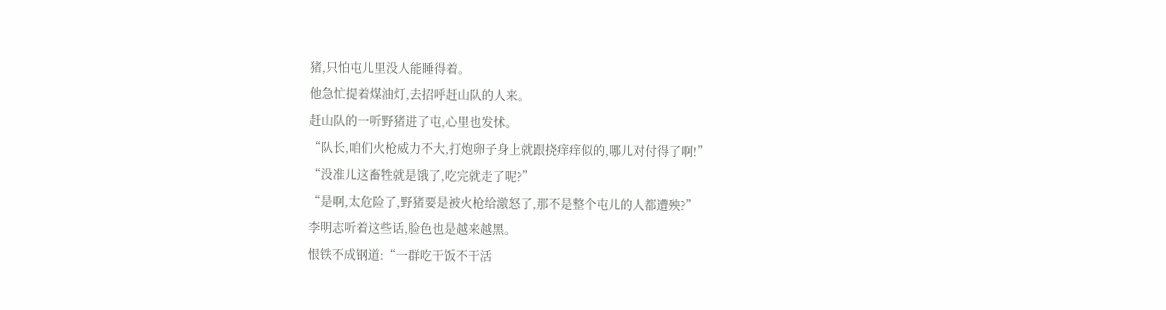猪,只怕屯儿里没人能睡得着。
他急忙提着煤油灯,去招呼赶山队的人来。
赶山队的一听野猪进了屯,心里也发怵。
“队长,咱们火枪威力不大,打炮卵子身上就跟挠痒痒似的,哪儿对付得了啊!”
“没准儿这畜牲就是饿了,吃完就走了呢?”
“是啊,太危险了,野猪要是被火枪给激怒了,那不是整个屯儿的人都遭殃?”
李明志听着这些话,脸色也是越来越黑。
恨铁不成钢道:“一群吃干饭不干活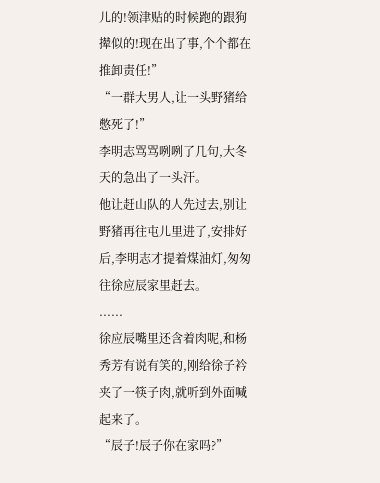儿的!领津贴的时候跑的跟狗撵似的!现在出了事,个个都在推卸责任!”
“一群大男人,让一头野猪给憋死了!”
李明志骂骂咧咧了几句,大冬天的急出了一头汗。
他让赶山队的人先过去,别让野猪再往屯儿里进了,安排好后,李明志才提着煤油灯,匆匆往徐应辰家里赶去。
......
徐应辰嘴里还含着肉呢,和杨秀芳有说有笑的,刚给徐子衿夹了一筷子肉,就听到外面喊起来了。
“辰子!辰子你在家吗?”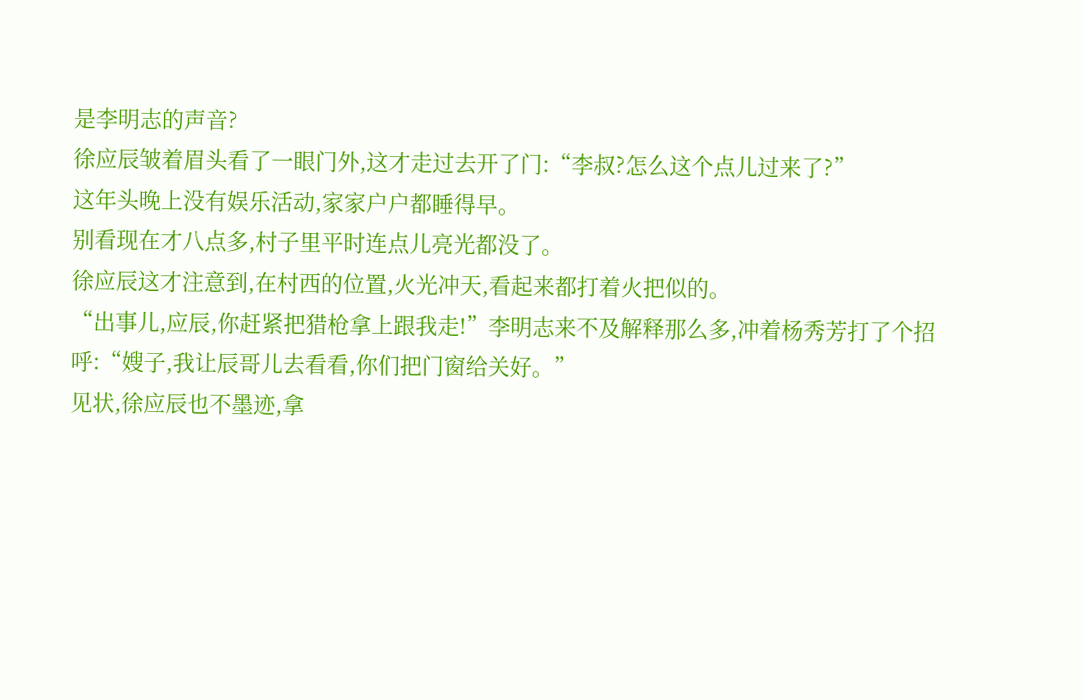是李明志的声音?
徐应辰皱着眉头看了一眼门外,这才走过去开了门:“李叔?怎么这个点儿过来了?”
这年头晚上没有娱乐活动,家家户户都睡得早。
别看现在才八点多,村子里平时连点儿亮光都没了。
徐应辰这才注意到,在村西的位置,火光冲天,看起来都打着火把似的。
“出事儿,应辰,你赶紧把猎枪拿上跟我走!”李明志来不及解释那么多,冲着杨秀芳打了个招呼:“嫂子,我让辰哥儿去看看,你们把门窗给关好。”
见状,徐应辰也不墨迹,拿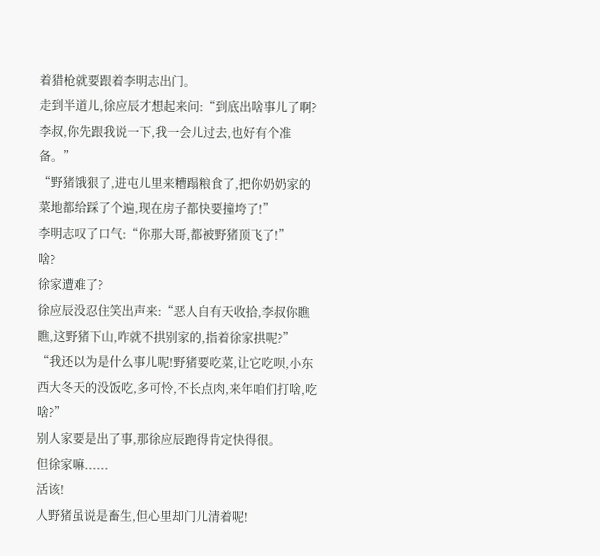着猎枪就要跟着李明志出门。
走到半道儿,徐应辰才想起来问:“到底出啥事儿了啊?李叔,你先跟我说一下,我一会儿过去,也好有个准备。”
“野猪饿狠了,进屯儿里来糟蹋粮食了,把你奶奶家的菜地都给踩了个遍,现在房子都快要撞垮了!”
李明志叹了口气:“你那大哥,都被野猪顶飞了!”
啥?
徐家遭难了?
徐应辰没忍住笑出声来:“恶人自有天收拾,李叔你瞧瞧,这野猪下山,咋就不拱别家的,指着徐家拱呢?”
“我还以为是什么事儿呢!野猪要吃菜,让它吃呗,小东西大冬天的没饭吃,多可怜,不长点肉,来年咱们打啥,吃啥?”
别人家要是出了事,那徐应辰跑得肯定快得很。
但徐家嘛......
活该!
人野猪虽说是畜生,但心里却门儿清着呢!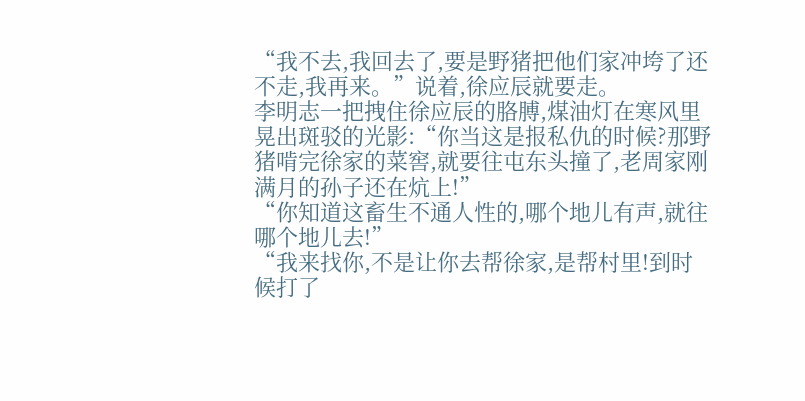“我不去,我回去了,要是野猪把他们家冲垮了还不走,我再来。”说着,徐应辰就要走。
李明志一把拽住徐应辰的胳膊,煤油灯在寒风里晃出斑驳的光影:“你当这是报私仇的时候?那野猪啃完徐家的菜窖,就要往屯东头撞了,老周家刚满月的孙子还在炕上!”
“你知道这畜生不通人性的,哪个地儿有声,就往哪个地儿去!”
“我来找你,不是让你去帮徐家,是帮村里!到时候打了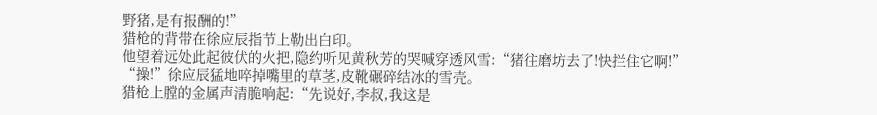野猪,是有报酬的!”
猎枪的背带在徐应辰指节上勒出白印。
他望着远处此起彼伏的火把,隐约听见黄秋芳的哭喊穿透风雪:“猪往磨坊去了!快拦住它啊!”
“操!”徐应辰猛地啐掉嘴里的草茎,皮靴碾碎结冰的雪壳。
猎枪上膛的金属声清脆响起:“先说好,李叔,我这是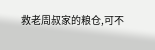救老周叔家的粮仓,可不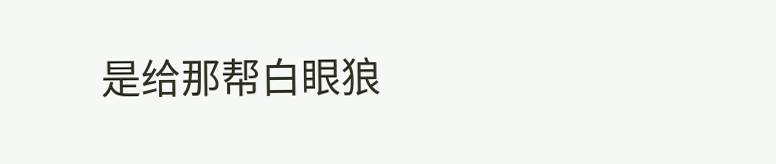是给那帮白眼狼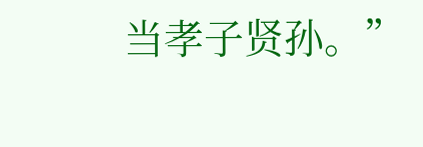当孝子贤孙。”